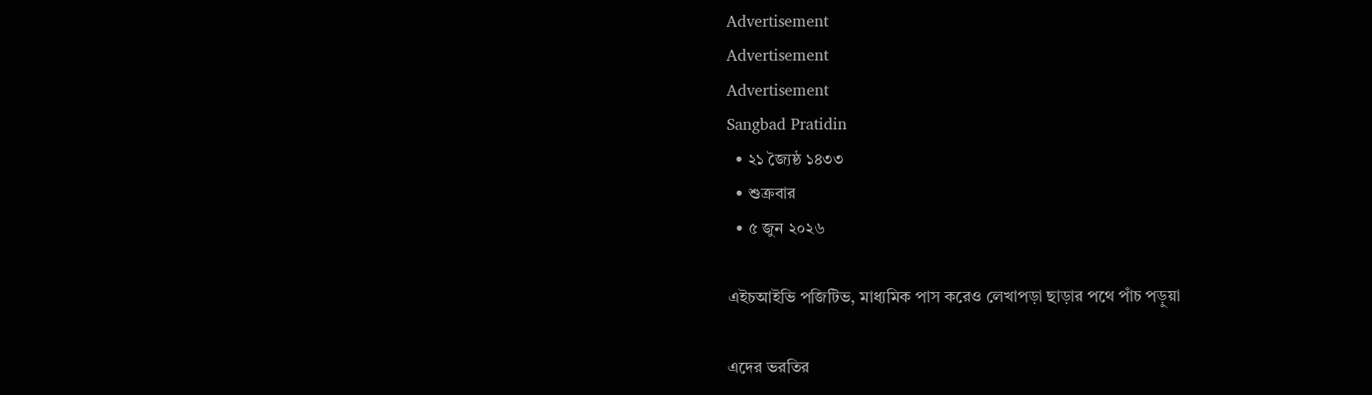Advertisement
Advertisement
Advertisement
Sangbad Pratidin
  • ২১ জ্যৈষ্ঠ ১৪৩৩
  • শুক্রবার
  • ৫ জুন ২০২৬

এইচআইভি পজিটিভ, মাধ্যমিক পাস করেও লেখাপড়া ছাড়ার পথে পাঁচ পড়ুয়া

এদের ভরতির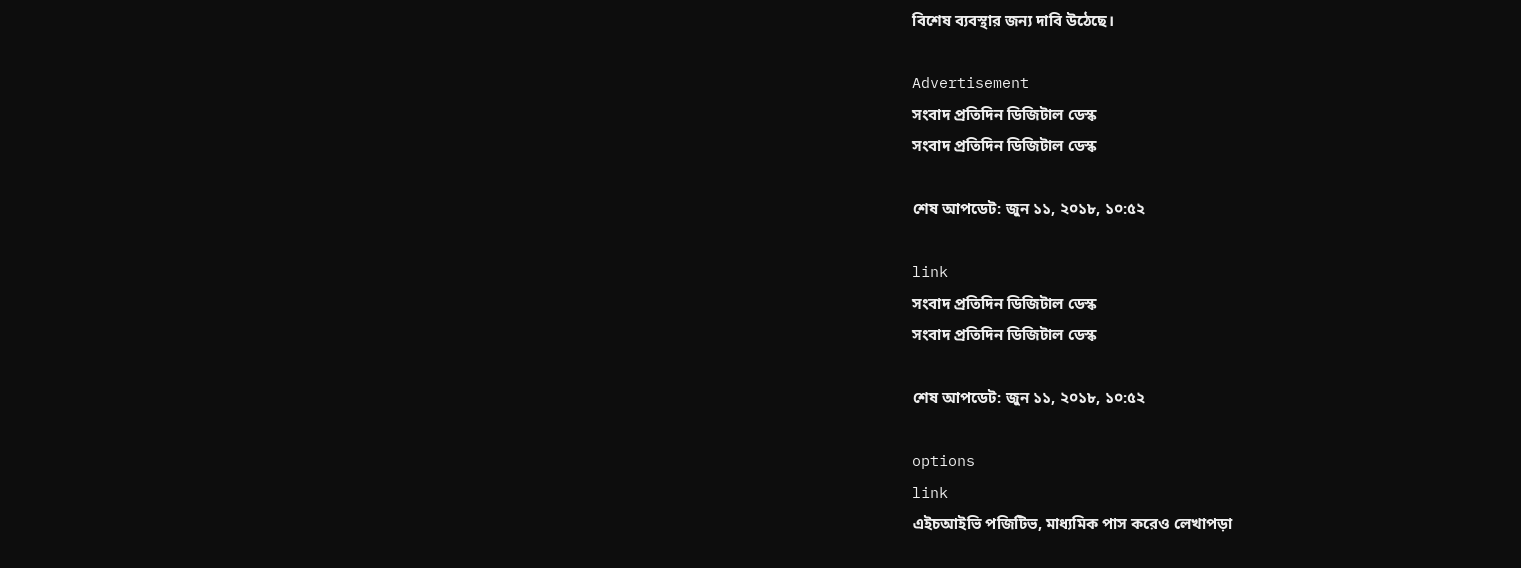বিশেষ ব্যবস্থার জন্য দাবি উঠেছে।

Advertisement
সংবাদ প্রতিদিন ডিজিটাল ডেস্ক
সংবাদ প্রতিদিন ডিজিটাল ডেস্ক

শেষ আপডেট: জুন ১১, ২০১৮, ১০:৫২

link
সংবাদ প্রতিদিন ডিজিটাল ডেস্ক
সংবাদ প্রতিদিন ডিজিটাল ডেস্ক

শেষ আপডেট: জুন ১১, ২০১৮, ১০:৫২

options
link
এইচআইভি পজিটিভ, মাধ্যমিক পাস করেও লেখাপড়া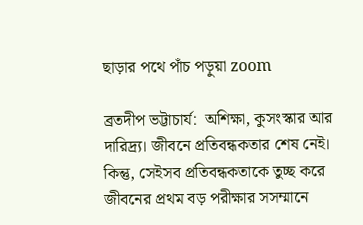ছাড়ার পথে পাঁচ পড়ুয়া zoom

ব্রতদীপ ভট্টাচার্য:  অশিক্ষা, কুসংস্কার আর দারিদ্র্য। জীবনে প্রতিবন্ধকতার শেষ নেই। কিন্তু, সেইসব প্রতিবন্ধকতাকে তুচ্ছ করে জীবনের প্রথম বড় পরীক্ষার সসম্মানে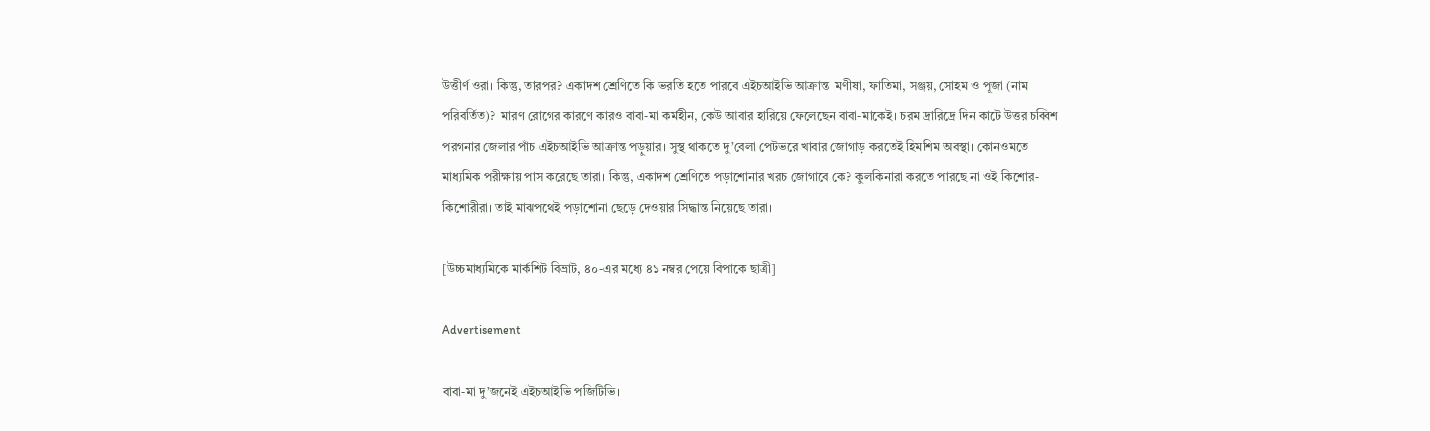উত্তীর্ণ ওরা। কিন্তু, তারপর? একাদশ শ্রেণিতে কি ভরতি হতে পারবে এইচআইভি আক্রান্ত  মণীষা, ফাতিমা, সঞ্জয়, সোহম ও পূজা (নাম পরিবর্তিত)?  মারণ রোগের কারণে কারও বাবা-মা কর্মহীন, কেউ আবার হারিয়ে ফেলেছেন বাবা-মাকেই। চরম দ্রারিদ্রে দিন কাটে উত্তর চব্বিশ পরগনার জেলার পাঁচ এইচআইভি আক্রান্ত পড়ুয়ার। সুস্থ থাকতে দু’বেলা পেটভরে খাবার জোগাড় করতেই হিমশিম অবস্থা। কোনওমতে মাধ্যমিক পরীক্ষায় পাস করেছে তারা। কিন্তু, একাদশ শ্রেণিতে পড়াশোনার খরচ জোগাবে কে? কুলকিনারা করতে পারছে না ওই কিশোর-কিশোরীরা। তাই মাঝপথেই পড়াশোনা ছেড়ে দেওয়ার সিদ্ধান্ত নিয়েছে তারা।

[উচ্চমাধ্যমিকে মার্কশিট বিভ্রাট, ৪০-এর মধ্যে ৪১ নম্বর পেয়ে বিপাকে ছাত্রী]

Advertisement

বাবা-মা দু’জনেই এইচআইভি পজিটিভি।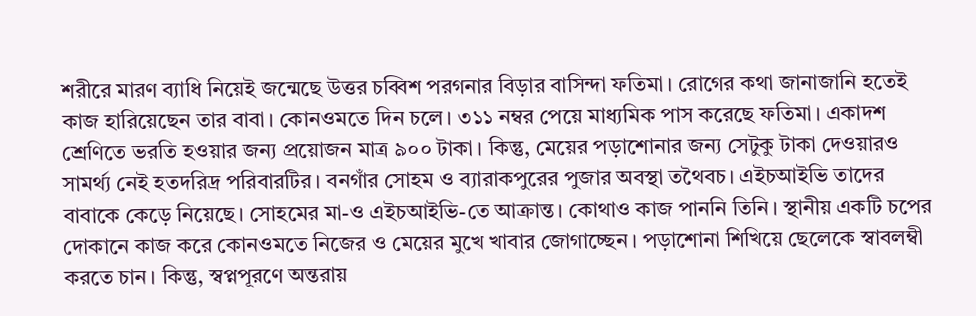শরীরে মারণ ব্যাধি নিয়েই জন্মেছে উত্তর চব্বিশ পরগনার বিড়ার বাসিন্দা ফতিমা। রোগের কথা জানাজানি হতেই কাজ হারিয়েছেন তার বাবা। কোনওমতে দিন চলে। ৩১১ নম্বর পেয়ে মাধ্যমিক পাস করেছে ফতিমা। একাদশ শ্রেণিতে ভরতি হওয়ার জন্য প্রয়োজন মাত্র ৯০০ টাকা। কিন্তু, মেয়ের পড়াশোনার জন্য সেটুকু টাকা দেওয়ারও সামর্থ্য নেই হতদরিদ্র পরিবারটির। বনগাঁর সোহম ও ব্যারাকপুরের পুজার অবস্থা তথৈবচ। এইচআইভি তাদের বাবাকে কেড়ে নিয়েছে। সোহমের মা-ও এইচআইভি-তে আক্রান্ত। কোথাও কাজ পাননি তিনি। স্থানীয় একটি চপের দোকানে কাজ করে কোনওমতে নিজের ও মেয়ের মুখে খাবার জোগাচ্ছেন। পড়াশোনা শিখিয়ে ছেলেকে স্বাবলম্বী করতে চান। কিন্তু, স্বপ্নপূরণে অন্তরায়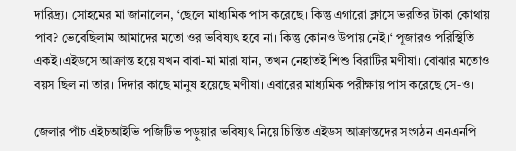দারিদ্র্য। সোহমের মা জানালেন, ‘ছেলে মাধ্যমিক পাস করেছে। কিন্তু এগারো ক্লাসে ভরতির টাকা কোথায় পাব? ভেবেছিলাম আমাদের মতো ওর ভবিষ্যৎ হবে না। কিন্তু কোনও উপায় নেই।‘ পূজারও পরিস্থিতি একই।এইডসে আক্রান্ত হয়ে যখন বাবা-মা মারা যান, তখন নেহাতই শিশু বিরাটির মণীষা। বোঝার মতোও বয়স ছিল না তার। দিদার কাছে মানুষ হয়েছে মণীষা। এবারের মাধ্যমিক পরীক্ষায় পাস করেছে সে-ও।

জেলার পাঁচ এইচআইভি পজিটিভ পড়ুয়ার ভবিষ্যৎ নিয়ে চিন্তিত এইডস আক্রান্তদের সংগঠন এনএনপি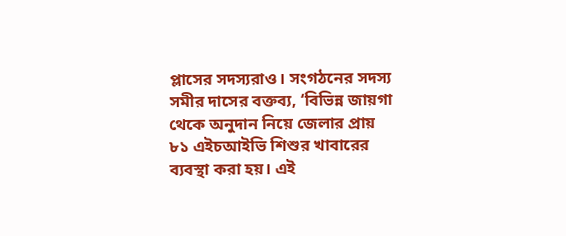প্লাসের সদস্যরাও। সংগঠনের সদস্য সমীর দাসের বক্তব্য, ‘বিভিন্ন জায়গা থেকে অনুদান নিয়ে জেলার প্রায় ৮১ এইচআইভি শিশুর খাবারের ব্যবস্থা করা হয়। এই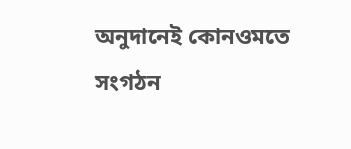অনুদানেই কোনওমতে সংগঠন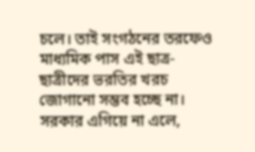চলে। তাই সংগঠনের তরফেও মাধ্যমিক পাস এই ছাত্র-ছাত্রীদের ভরতির খরচ জোগানো সম্ভব হচ্ছে না। সরকার এগিয়ে না এলে,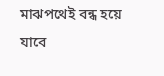মাঝপথেই বন্ধ হয়ে যাবে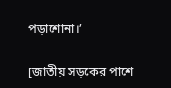পড়াশোনা।’

[জাতীয় সড়কের পাশে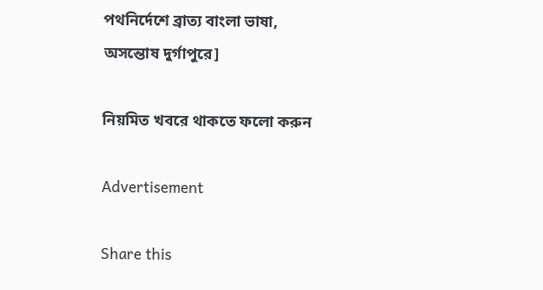পথনির্দেশে ব্রাত্য বাংলা ভাষা, অসন্তোষ দুর্গাপুরে]

নিয়মিত খবরে থাকতে ফলো করুন

Advertisement

Share this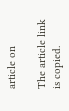article on

The article link is copied.